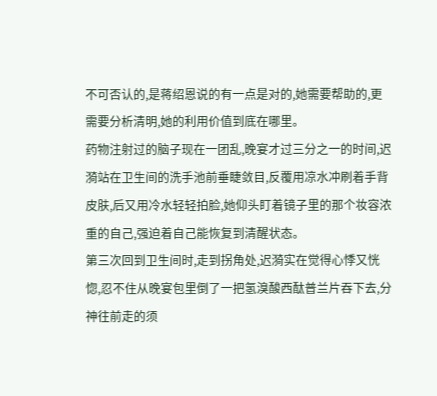不可否认的,是蒋绍恩说的有一点是对的,她需要帮助的,更需要分析清明,她的利用价值到底在哪里。
药物注射过的脑子现在一团乱,晚宴才过三分之一的时间,迟漪站在卫生间的洗手池前垂睫敛目,反覆用凉水冲刷着手背皮肤,后又用冷水轻轻拍脸,她仰头盯着镜子里的那个妆容浓重的自己,强迫着自己能恢复到清醒状态。
第三次回到卫生间时,走到拐角处,迟漪实在觉得心悸又恍惚,忍不住从晚宴包里倒了一把氢溴酸西酞普兰片吞下去,分神往前走的须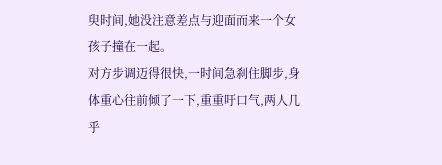臾时间,她没注意差点与迎面而来一个女孩子撞在一起。
对方步调迈得很快,一时间急刹住脚步,身体重心往前倾了一下,重重吁口气,两人几乎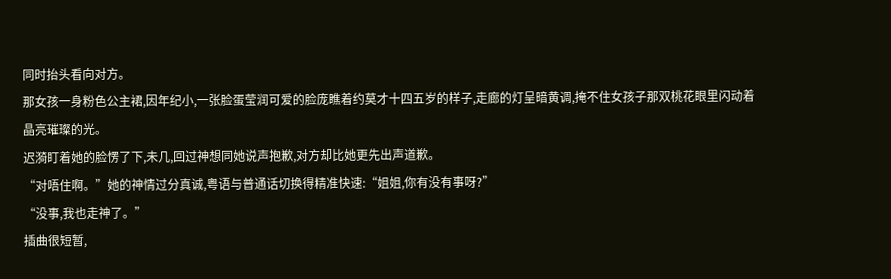同时抬头看向对方。
那女孩一身粉色公主裙,因年纪小,一张脸蛋莹润可爱的脸庞瞧着约莫才十四五岁的样子,走廊的灯呈暗黄调,掩不住女孩子那双桃花眼里闪动着晶亮璀璨的光。
迟漪盯着她的脸愣了下,未几,回过神想同她说声抱歉,对方却比她更先出声道歉。
“对唔住啊。”她的神情过分真诚,粤语与普通话切换得精准快速:“姐姐,你有没有事呀?”
“没事,我也走神了。”
插曲很短暂,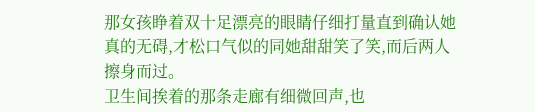那女孩睁着双十足漂亮的眼睛仔细打量直到确认她真的无碍,才松口气似的同她甜甜笑了笑,而后两人擦身而过。
卫生间挨着的那条走廊有细微回声,也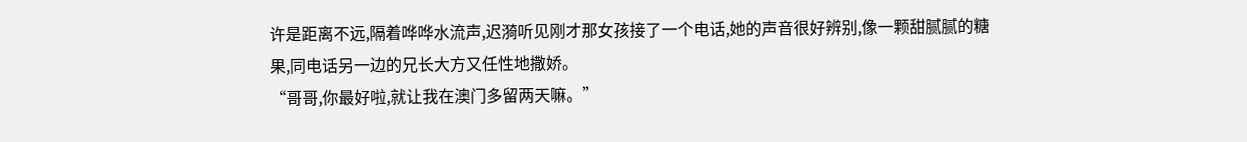许是距离不远,隔着哗哗水流声,迟漪听见刚才那女孩接了一个电话,她的声音很好辨别,像一颗甜腻腻的糖果,同电话另一边的兄长大方又任性地撒娇。
“哥哥,你最好啦,就让我在澳门多留两天嘛。”